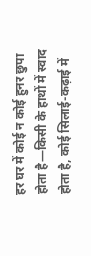हर घर में कोई न कोई हुनर छुपा होता है—किसी के हाथों में स्वाद होता है, कोई सिलाई-कढ़ाई में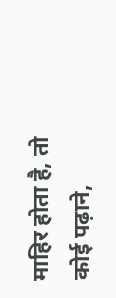माहिर होता है, तो कोई पढ़ाने,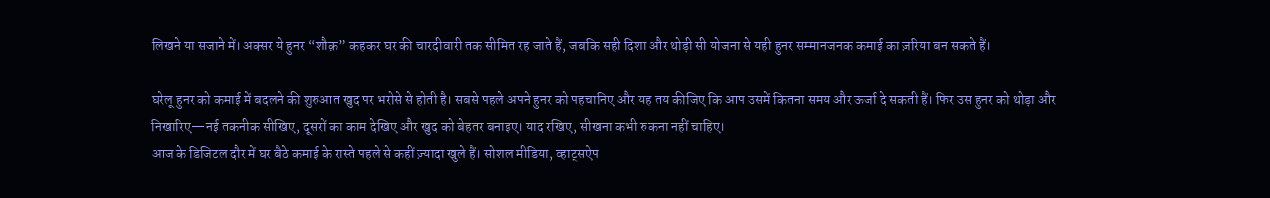लिखने या सजाने में। अक्सर ये हुनर “शौक़” कहकर घर की चारदीवारी तक सीमित रह जाते हैं, जबकि सही दिशा और थोड़ी सी योजना से यही हुनर सम्मानजनक कमाई का ज़रिया बन सकते हैं।

घरेलू हुनर को कमाई में बदलने की शुरुआत खुद पर भरोसे से होती है। सबसे पहले अपने हुनर को पहचानिए और यह तय कीजिए कि आप उसमें कितना समय और ऊर्जा दे सकती हैं। फिर उस हुनर को थोड़ा और निखारिए—नई तकनीक सीखिए, दूसरों का काम देखिए और खुद को बेहतर बनाइए। याद रखिए, सीखना कभी रुकना नहीं चाहिए।
आज के डिजिटल दौर में घर बैठे कमाई के रास्ते पहले से कहीं ज़्यादा खुले हैं। सोशल मीडिया, व्हाट्सऐप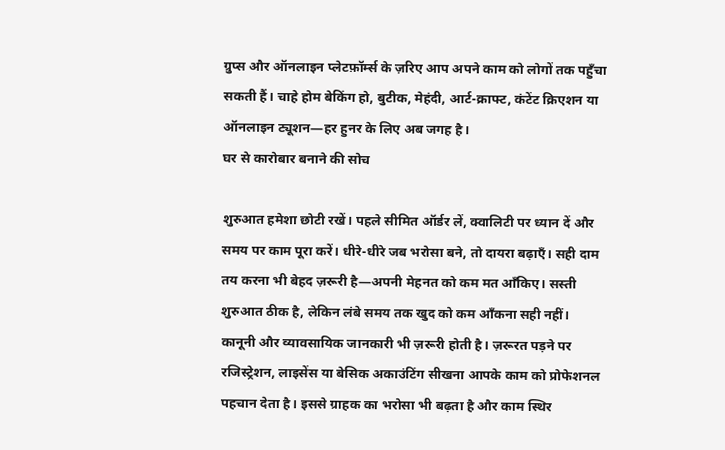ग्रुप्स और ऑनलाइन प्लेटफ़ॉर्म्स के ज़रिए आप अपने काम को लोगों तक पहुँचा सकती हैं। चाहे होम बेकिंग हो, बुटीक, मेहंदी, आर्ट-क्राफ्ट, कंटेंट क्रिएशन या ऑनलाइन ट्यूशन—हर हुनर के लिए अब जगह है।
घर से कारोबार बनाने की सोच

शुरुआत हमेशा छोटी रखें। पहले सीमित ऑर्डर लें, क्वालिटी पर ध्यान दें और समय पर काम पूरा करें। धीरे-धीरे जब भरोसा बने, तो दायरा बढ़ाएँ। सही दाम तय करना भी बेहद ज़रूरी है—अपनी मेहनत को कम मत आँकिए। सस्ती शुरुआत ठीक है, लेकिन लंबे समय तक खुद को कम आँकना सही नहीं।
कानूनी और व्यावसायिक जानकारी भी ज़रूरी होती है। ज़रूरत पड़ने पर रजिस्ट्रेशन, लाइसेंस या बेसिक अकाउंटिंग सीखना आपके काम को प्रोफेशनल पहचान देता है। इससे ग्राहक का भरोसा भी बढ़ता है और काम स्थिर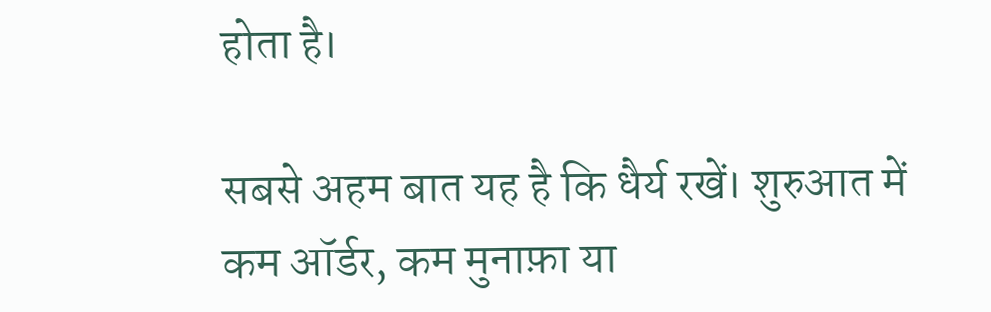होता है।

सबसे अहम बात यह है कि धैर्य रखें। शुरुआत में कम ऑर्डर, कम मुनाफ़ा या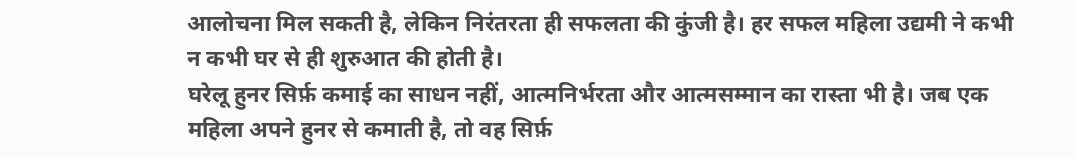आलोचना मिल सकती है, लेकिन निरंतरता ही सफलता की कुंजी है। हर सफल महिला उद्यमी ने कभी न कभी घर से ही शुरुआत की होती है।
घरेलू हुनर सिर्फ़ कमाई का साधन नहीं, आत्मनिर्भरता और आत्मसम्मान का रास्ता भी है। जब एक महिला अपने हुनर से कमाती है, तो वह सिर्फ़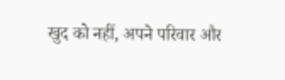खुद को नहीं, अपने परिवार और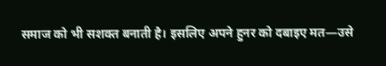समाज को भी सशक्त बनाती है। इसलिए अपने हुनर को दबाइए मत—उसे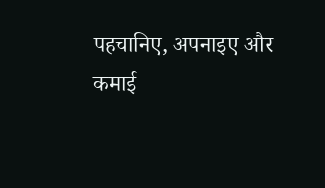पहचानिए, अपनाइए और कमाई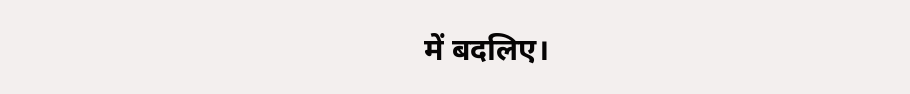में बदलिए।